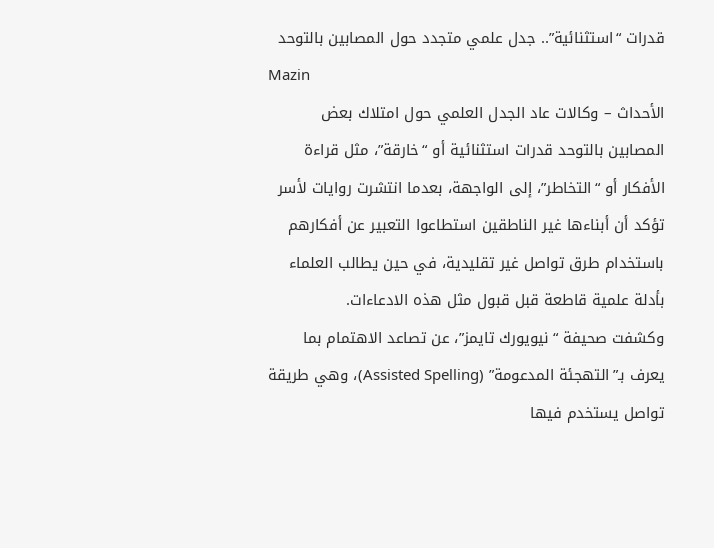قدرات “استثنائية”.. جدل علمي متجدد حول المصابين بالتوحد
Mazin
الأحداث – وكالات عاد الجدل العلمي حول امتلاك بعض المصابين بالتوحد قدرات استثنائية أو “خارقة”، مثل قراءة الأفكار أو “التخاطر”، إلى الواجهة، بعدما انتشرت روايات لأسر تؤكد أن أبناءها غير الناطقين استطاعوا التعبير عن أفكارهم باستخدام طرق تواصل غير تقليدية، في حين يطالب العلماء بأدلة علمية قاطعة قبل قبول مثل هذه الادعاءات.
وكشفت صحيفة “نيويورك تايمز”، عن تصاعد الاهتمام بما يعرف بـ”التهجئة المدعومة” (Assisted Spelling)، وهي طريقة تواصل يستخدم فيها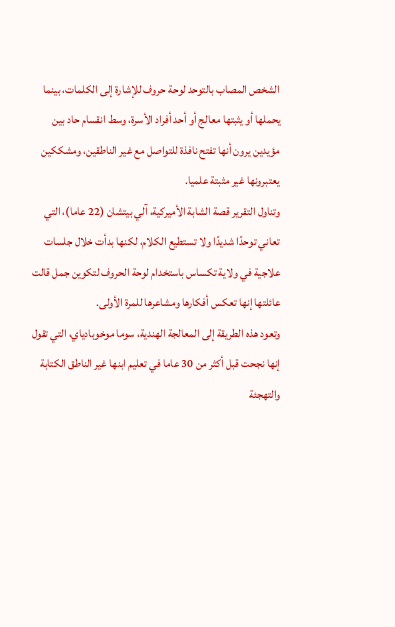الشخص المصاب بالتوحد لوحة حروف للإشارة إلى الكلمات، بينما يحملها أو يثبتها معالج أو أحد أفراد الأسرة، وسط انقسام حاد بين مؤيدين يرون أنها تفتح نافذة للتواصل مع غير الناطقين، ومشككين يعتبرونها غير مثبتة علميا.
وتناول التقرير قصة الشابة الأميركية، آلي بيتشان (22 عاما)، التي تعاني توحدًا شديدًا ولا تستطيع الكلام، لكنها بدأت خلال جلسات علاجية في ولاية تكساس باستخدام لوحة الحروف لتكوين جمل قالت عائلتها إنها تعكس أفكارها ومشاعرها للمرة الأولى.
وتعود هذه الطريقة إلى المعالجة الهندية، سوما موخوبادياي، التي تقول إنها نجحت قبل أكثر من 30 عاما في تعليم ابنها غير الناطق الكتابة والتهجئة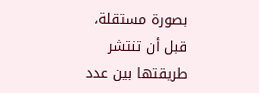بصورة مستقلة، قبل أن تنتشر طريقتها بين عدد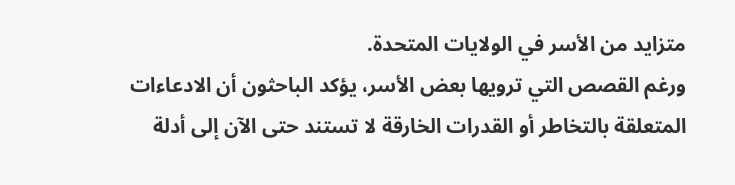متزايد من الأسر في الولايات المتحدة.
ورغم القصص التي ترويها بعض الأسر، يؤكد الباحثون أن الادعاءات المتعلقة بالتخاطر أو القدرات الخارقة لا تستند حتى الآن إلى أدلة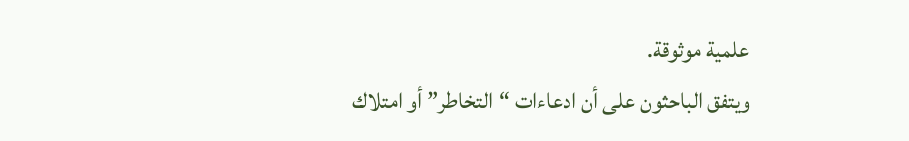علمية موثوقة.
ويتفق الباحثون على أن ادعاءات “التخاطر” أو امتلاك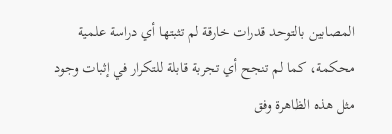المصابين بالتوحد قدرات خارقة لم تثبتها أي دراسة علمية محكمة، كما لم تنجح أي تجربة قابلة للتكرار في إثبات وجود مثل هذه الظاهرة وفق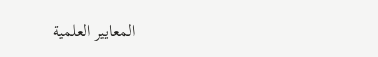المعايير العلمية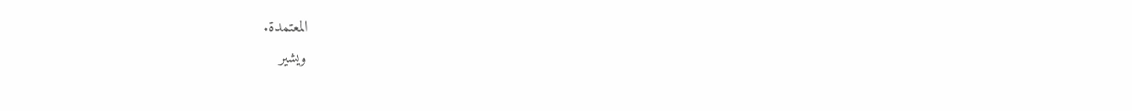المعتمدة.
ويشير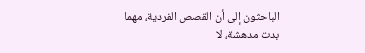الباحثون إلى أن القصص الفردية، مهما بدت مدهشة، لا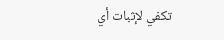تكفي لإثبات أي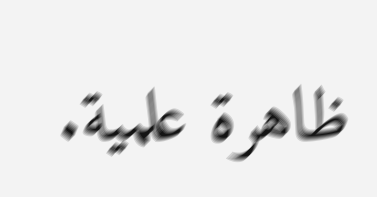ظاهرة علمية.